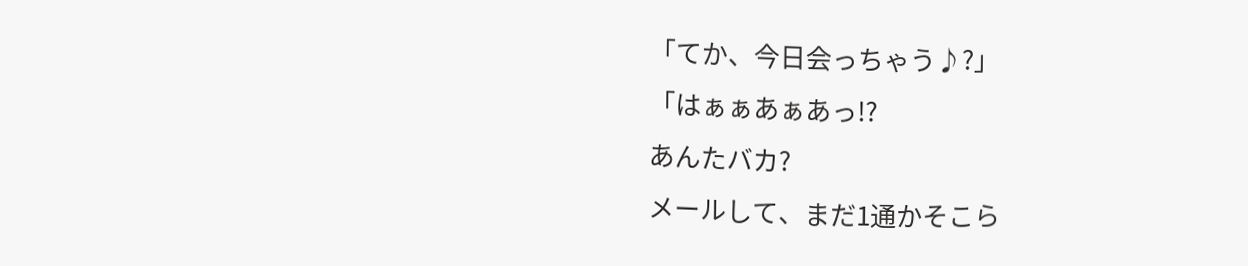「てか、今日会っちゃう♪?」
「はぁぁあぁあっ!?
あんたバカ?
メールして、まだ1通かそこら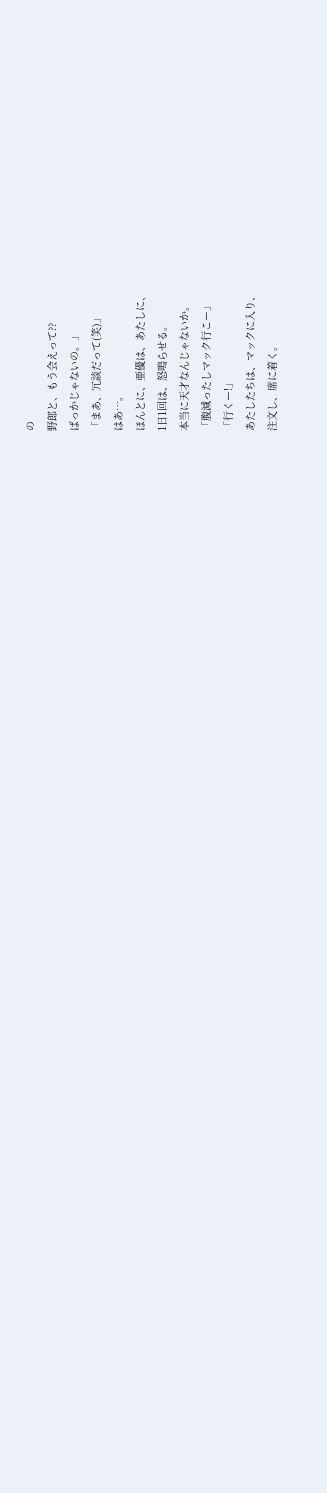の
野郎と、もう会えって??
ばっかじゃないの。」
「まあ、冗談だって(笑)」
はあ…。
ほんとに、亜優は、あたしに、
1日1回は、怒鳴らせる。
本当に天才なんじゃないか。
「腹減ったしマック行こー」
「行くー!」
あたしたちは、マックに入り、
注文し、席に着く。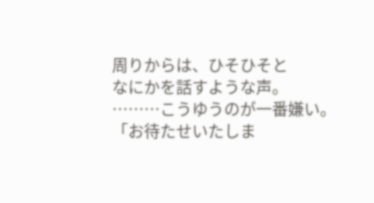周りからは、ひそひそと
なにかを話すような声。
………こうゆうのが一番嫌い。
「お待たせいたしま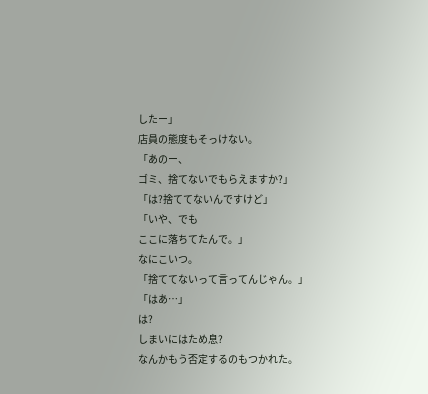したー」
店員の態度もそっけない。
「あのー、
ゴミ、捨てないでもらえますか?」
「は?捨ててないんですけど」
「いや、でも
ここに落ちてたんで。」
なにこいつ。
「捨ててないって言ってんじゃん。」
「はあ…」
は?
しまいにはため息?
なんかもう否定するのもつかれた。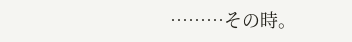………その時。